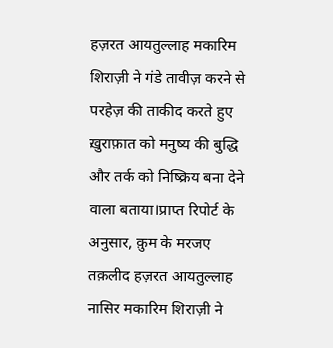हज़रत आयतुल्लाह मकारिम शिराज़ी ने गंडे तावीज़ करने से परहेज़ की ताकीद करते हुए ख़ुराफ़ात को मनुष्य की बुद्धि और तर्क को निष्क्रिय बना देने वाला बताया।प्राप्त रिपोर्ट के अनुसार, क़ुम के मरजए तक़लीद हज़रत आयतुल्लाह नासिर मकारिम शिराज़ी ने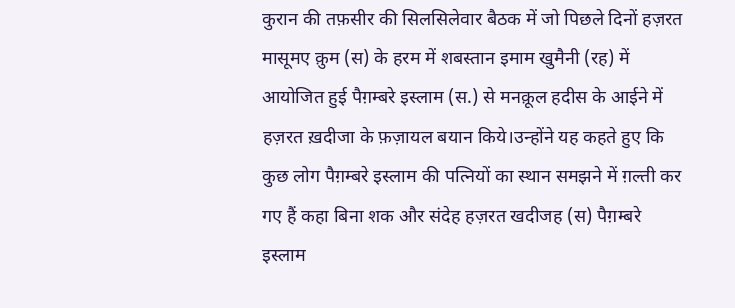कुरान की तफ़सीर की सिलसिलेवार बैठक में जो पिछले दिनों हज़रत मासूमए क़ुम (स) के हरम में शबस्तान इमाम खुमैनी (रह) में आयोजित हुई पैग़म्बरे इस्लाम (स.) से मनक़ूल हदीस के आईने में हज़रत ख़दीजा के फ़ज़ायल बयान किये।उन्होंने यह कहते हुए कि कुछ लोग पैग़म्बरे इस्लाम की पत्नियों का स्थान समझने में ग़ल्ती कर गए हैं कहा बिना शक और संदेह हज़रत खदीजह (स) पैग़म्बरे इस्लाम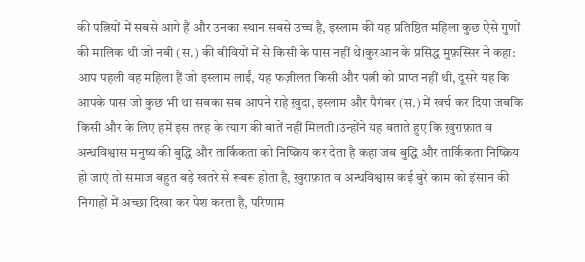की पत्नियों में सबसे आगे हैं और उनका स्थान सबसे उच्च है, इस्लाम की यह प्रतिष्ठित महिला कुछ ऐसे गुणों की मालिक थी जो नबी (स.) की बीवियों में से किसी के पास नहीं थे।कुरआन के प्रसिद्ध मुफ़स्सिर ने कहा: आप पहली वह महिला हैं जो इस्लाम लाईं, यह फज़ीलत किसी और पत्नी को प्राप्त नहीं थी, दूसरे यह कि आपके पास जो कुछ भी था सबका सब आपने राहे ख़ुदा, इस्लाम और पैगंबर (स.) में खर्च कर दिया जबकि किसी और के लिए हमें इस तरह के त्याग की बातें नहीं मिलती।उन्होंने यह बताते हुए कि ख़ुराफ़ात व अन्धविश्वास मनुष्य की बुद्धि और तार्किकता को निष्क्रिय कर देता है कहा जब बुद्धि और तार्किकता निष्क्रिय हो जाएं तो समाज बहुत बड़े खतरे से रूबरू होता है, ख़ुराफ़ात व अन्धविश्वास कई बुरे काम को इंसान की निगाहों में अच्छा दिखा कर पेश करता है, परिणाम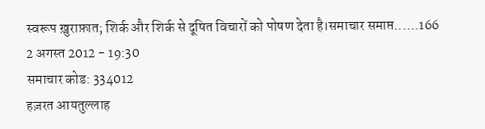स्वरूप ख़ुराफ़ात; शिर्क और शिर्क से दूषित विचारों को पोषण देता है।समाचार समाप्त......166
2 अगस्त 2012 - 19:30
समाचार कोड: 334012
हज़रत आयतुल्लाह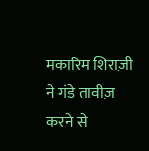मकारिम शिराज़ी ने गंडे तावीज़ करने से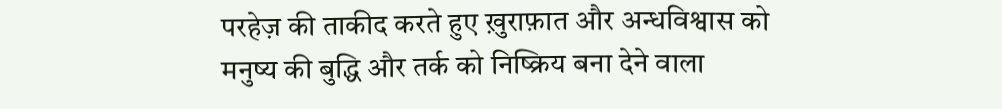परहेज़ की ताकीद करते हुए ख़ुराफ़ात और अन्धविश्वास को मनुष्य की बुद्धि और तर्क को निष्क्रिय बना देने वाला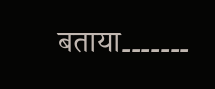बताया۔۔۔۔۔۔۔